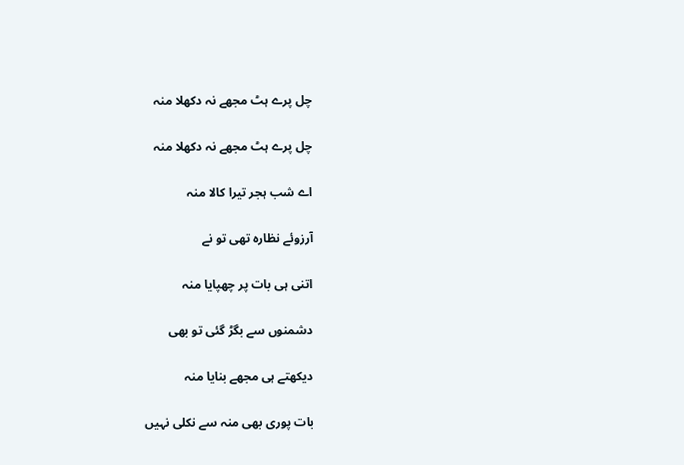چل پرے ہٹ مجھے نہ دکھلا منہ

چل پرے ہٹ مجھے نہ دکھلا منہ

اے شب ہجر تیرا کالا منہ

آرزوئے نظارہ تھی تو نے

اتنی ہی بات پر چھپایا منہ

دشمنوں سے بگڑ گئی تو بھی

دیکھتے ہی مجھے بنایا منہ

بات پوری بھی منہ سے نکلی نہیں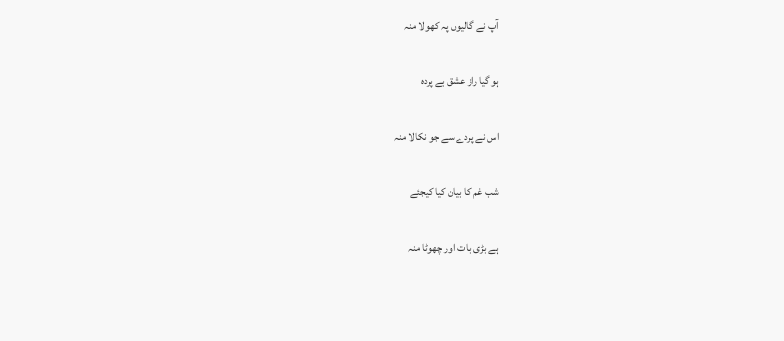آپ نے گالیوں پہ کھولا منہ

ہو گیا راز عشق بے پردہ

اس نے پردے سے جو نکالا منہ

شب غم کا بیان کیا کیجئے

ہے بڑی بات اور چھوٹا منہ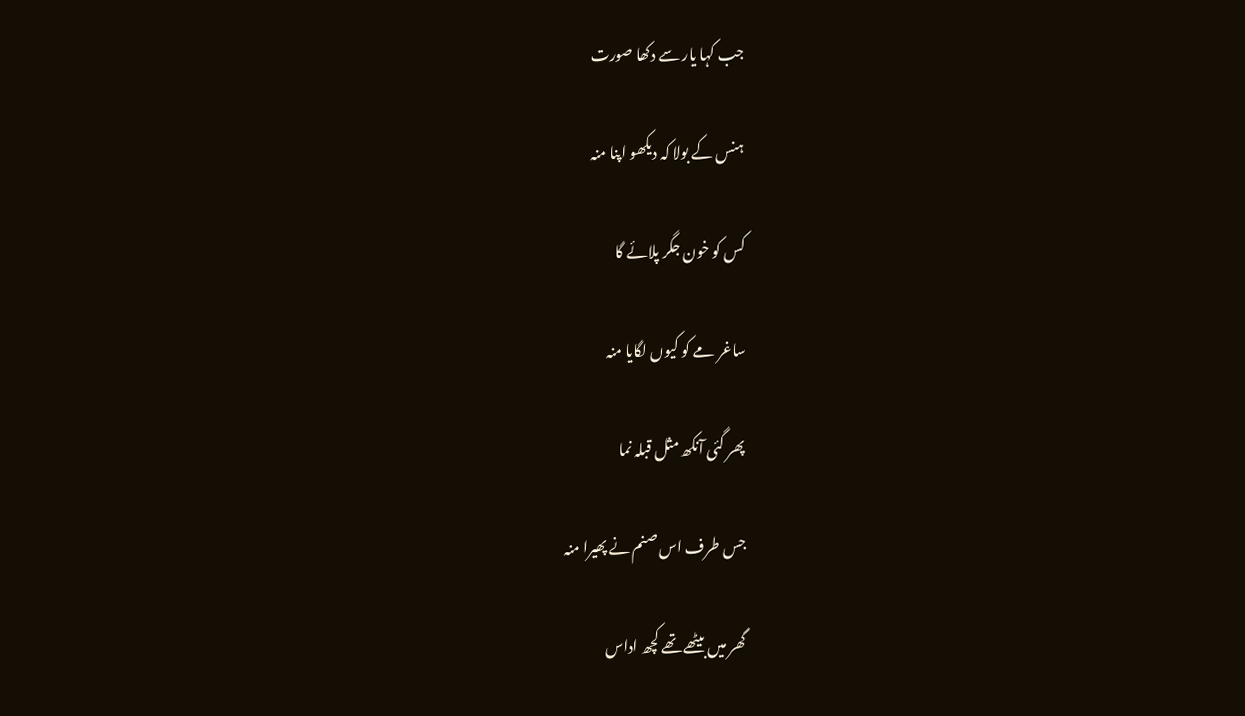جب کہا یار سے دکھا صورت

ہنس کے بولا کہ دیکھو اپنا منہ

کس کو خون جگر پلائے گا

ساغر مے کو کیوں لگایا منہ

پھر گئی آنکھ مثل قبلہ نما

جس طرف اس صنم نے پھیرا منہ

گھر میں بیٹھے تھے کچھ اداس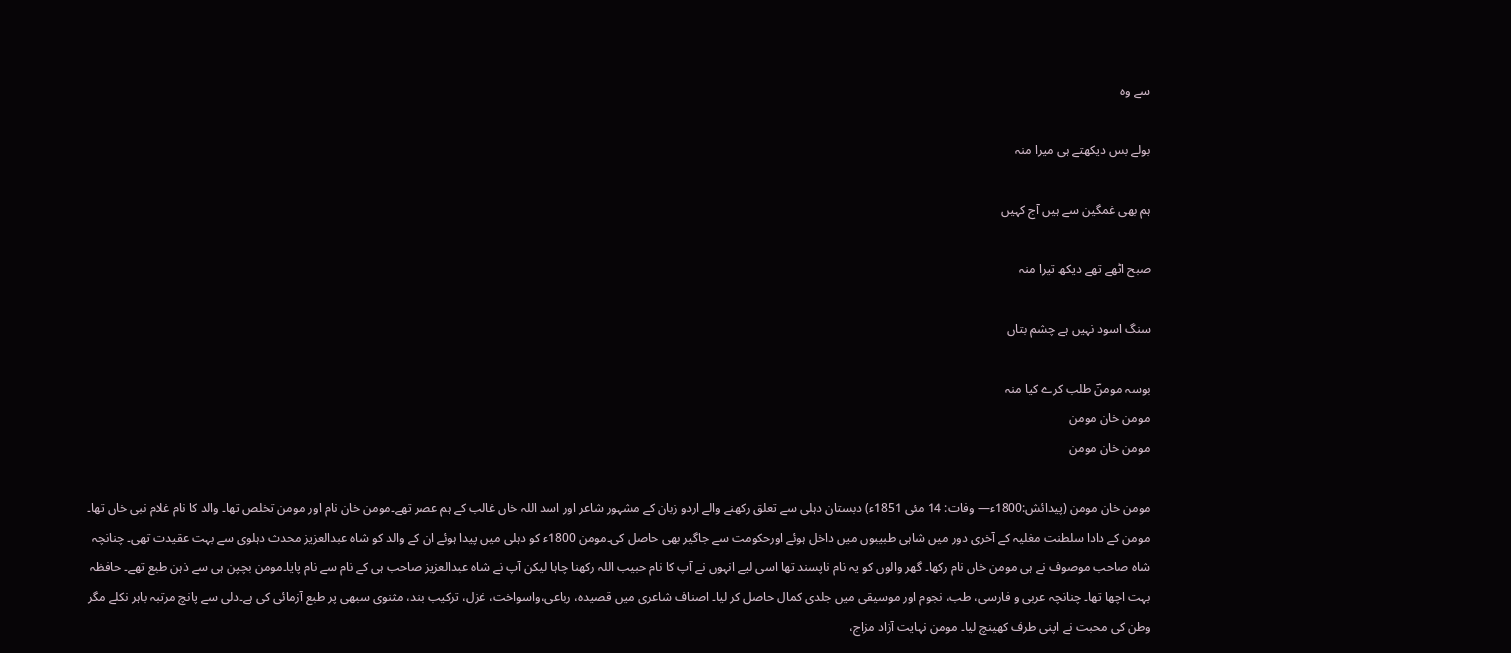سے وہ

بولے بس دیکھتے ہی میرا منہ

ہم بھی غمگین سے ہیں آج کہیں

صبح اٹھے تھے دیکھ تیرا منہ

سنگ اسود نہیں ہے چشم بتاں

بوسہ مومنؔ طلب کرے کیا منہ
مومن خان مومن
مومن خان مومن

مومن خان مومن (پیدائش:1800ء— وفات: 14 مئی 1851ء) دبستان دہلی سے تعلق رکھنے والے اردو زبان کے مشہور شاعر اور اسد اللہ خاں غالب کے ہم عصر تھے۔مومن خان نام اور مومن تخلص تھا۔ والد کا نام غلام نبی خاں تھا۔ مومن کے دادا سلطنت مغلیہ کے آخری دور میں شاہی طبیبوں میں داخل ہوئے اورحکومت سے جاگیر بھی حاصل کی۔مومن 1800ء کو دہلی میں پیدا ہوئے ان کے والد کو شاہ عبدالعزیز محدث دہلوی سے بہت عقیدت تھی۔ چنانچہ شاہ صاحب موصوف نے ہی مومن خاں نام رکھا۔ گھر والوں کو یہ نام ناپسند تھا اسی لیے انہوں نے آپ کا نام حبیب اللہ رکھنا چاہا لیکن آپ نے شاہ عبدالعزیز صاحب ہی کے نام سے نام پایا۔مومن بچپن ہی سے ذہن طبع تھے۔ حافظہ بہت اچھا تھا۔ چنانچہ عربی و فارسی، طب، نجوم اور موسیقی میں جلدی کمال حاصل کر لیا۔ اصناف شاعری میں قصیدہ، رباعی،واسواخت، غزل، ترکیب بند، مثنوی سبھی پر طبع آزمائی کی ہے۔دلی سے پانچ مرتبہ باہر نکلے مگر وطن کی محبت نے اپنی طرف کھینچ لیا۔ مومن نہایت آزاد مزاج،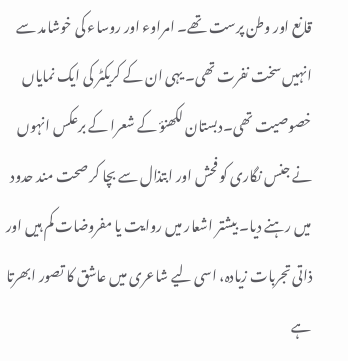قانع اور وطن پرست تھے۔ امراوء اور روساء کی خوشامد سے انہیں سخت نفرت تھی۔ یہی ان کے کریکٹر کی ایک نمایاں خصوصیت تھی۔دبستان لکھنؤ کے شعرا کے برعکس انہوں نے جنس نگاری کو فحش اور ابتذال سے بچا کر صحت مند حدود میں رہنے دیا۔ بیشتر اشعار میں روایت یا مفروضات کم ہیں اور ذاتی تجربات زیادہ، اسی لیے شاعری میں عاشق کا تصور ابھرتا ہے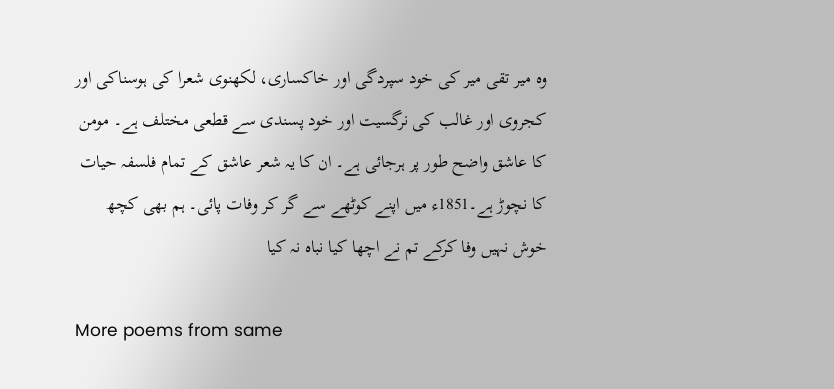وہ میر تقی میر کی خود سپردگی اور خاکساری، لکھنوی شعرا کی ہوسناکی اور کجروی اور غالب کی نرگسیت اور خود پسندی سے قطعی مختلف ہے۔ مومن کا عاشق واضح طور پر ہرجائی ہے۔ ان کا یہ شعر عاشق کے تمام فلسفہ حیات کا نچوڑ ہے۔1851ء میں اپنے کوٹھے سے گر کر وفات پائی۔ ہم بھی کچھ خوش نہیں وفا کرکے تم نے اچھا کیا نباہ نہ کیا

More poems from same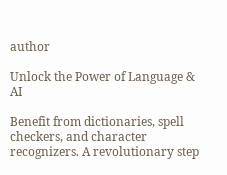author

Unlock the Power of Language & AI

Benefit from dictionaries, spell checkers, and character recognizers. A revolutionary step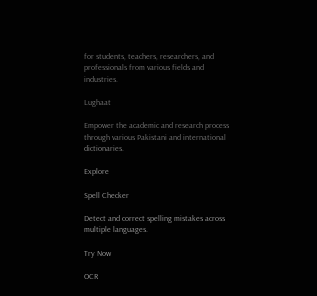for students, teachers, researchers, and professionals from various fields and industries.

Lughaat

Empower the academic and research process through various Pakistani and international dictionaries.

Explore

Spell Checker

Detect and correct spelling mistakes across multiple languages.

Try Now

OCR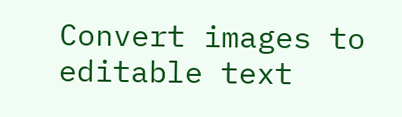Convert images to editable text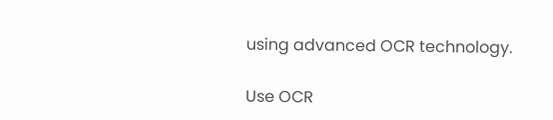using advanced OCR technology.

Use OCR